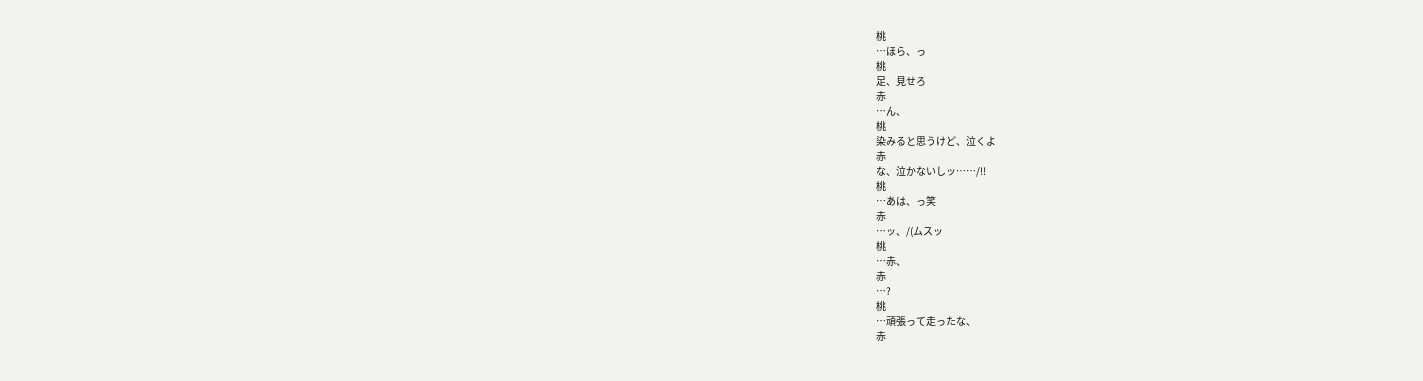桃
…ほら、っ
桃
足、見せろ
赤
…ん、
桃
染みると思うけど、泣くよ
赤
な、泣かないしッ……/!!
桃
…あは、っ笑
赤
…ッ、/(ムスッ
桃
…赤、
赤
…?
桃
…頑張って走ったな、
赤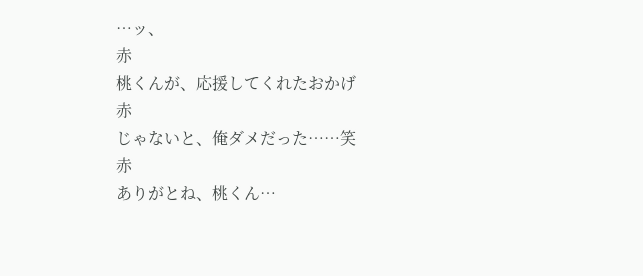…ッ、
赤
桃くんが、応援してくれたおかげ
赤
じゃないと、俺ダメだった……笑
赤
ありがとね、桃くん…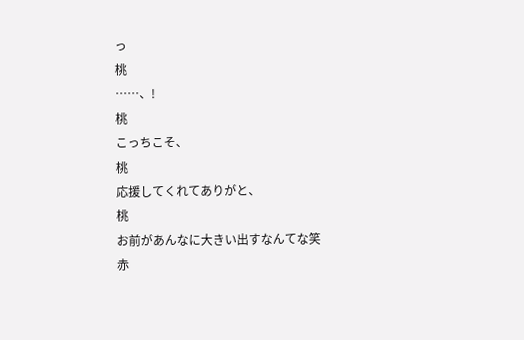っ
桃
……、!
桃
こっちこそ、
桃
応援してくれてありがと、
桃
お前があんなに大きい出すなんてな笑
赤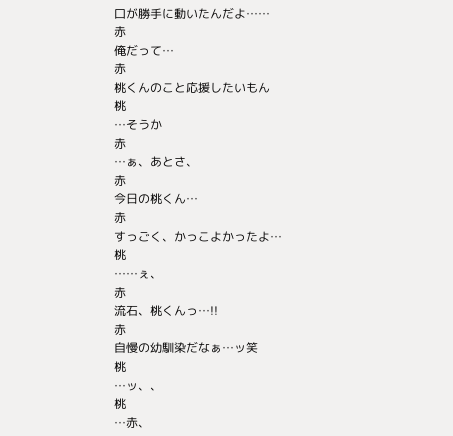口が勝手に動いたんだよ……
赤
俺だって…
赤
桃くんのこと応援したいもん
桃
…そうか
赤
…ぁ、あとさ、
赤
今日の桃くん…
赤
すっごく、かっこよかったよ…
桃
……ぇ、
赤
流石、桃くんっ…!!
赤
自慢の幼馴染だなぁ…ッ笑
桃
…ッ、、
桃
…赤、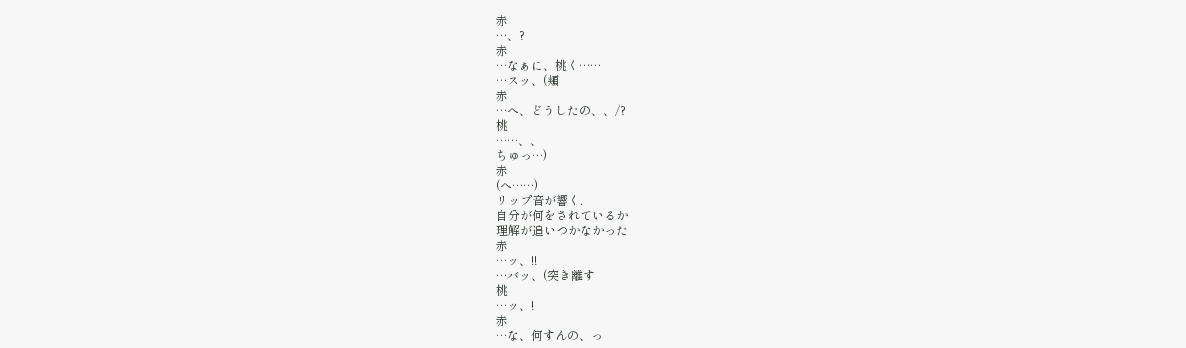赤
…、?
赤
…なぁに、桃く……
…スッ、(頬
赤
…へ、どうしたの、、/?
桃
……、、
ちゅっ…)
赤
(へ……)
リップ音が響く.
自分が何をされているか
理解が追いつかなかった
赤
…ッ、!!
…バッ、(突き離す
桃
…ッ、!
赤
…な、何すんの、っ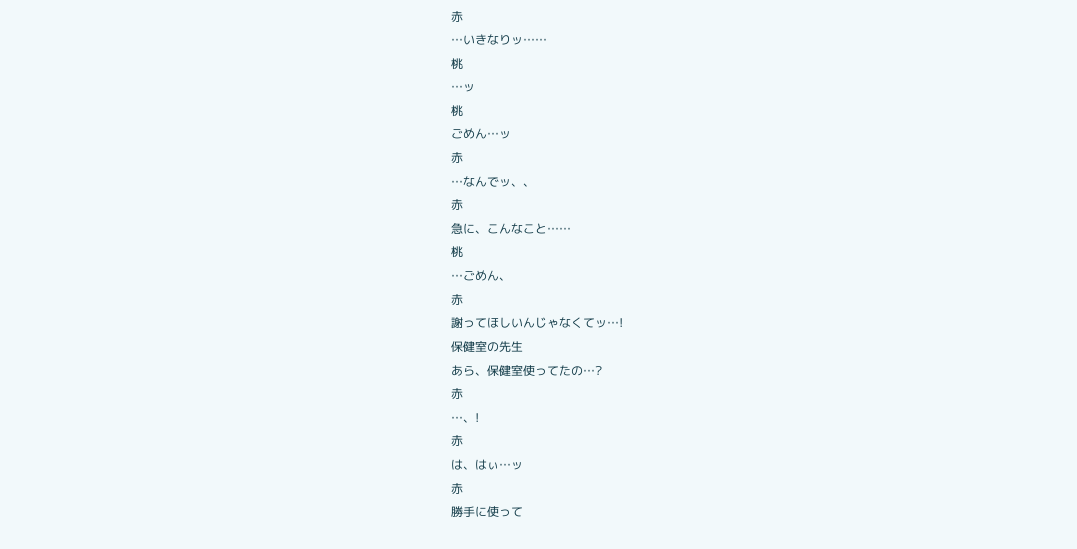赤
…いきなりッ……
桃
…ッ
桃
ごめん…ッ
赤
…なんでッ、、
赤
急に、こんなこと……
桃
…ごめん、
赤
謝ってほしいんじゃなくてッ…!
保健室の先生
あら、保健室使ってたの…?
赤
…、!
赤
は、はぃ…ッ
赤
勝手に使って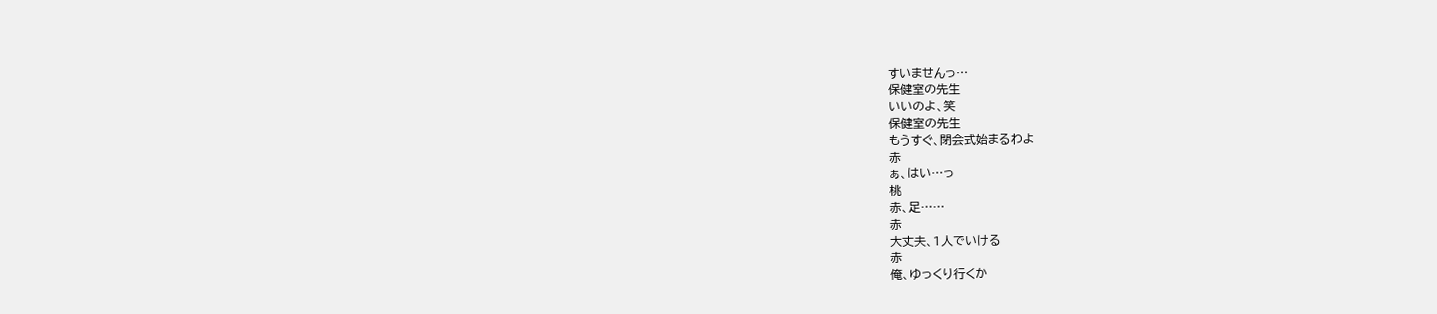すいませんっ…
保健室の先生
いいのよ、笑
保健室の先生
もうすぐ、閉会式始まるわよ
赤
ぁ、はい…っ
桃
赤、足……
赤
大丈夫、1人でいける
赤
俺、ゆっくり行くか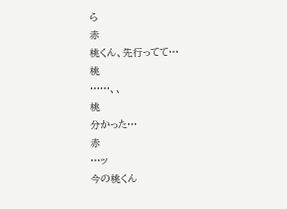ら
赤
桃くん、先行ってて…
桃
……、、
桃
分かった…
赤
…ッ
今の桃くん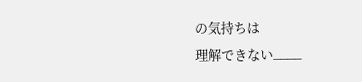の気持ちは
理解できない____